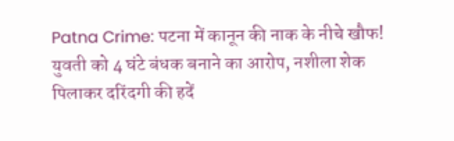Patna Crime: पटना में कानून की नाक के नीचे खौफ! युवती को 4 घंटे बंधक बनाने का आरोप, नशीला शेक पिलाकर दरिंदगी की हदें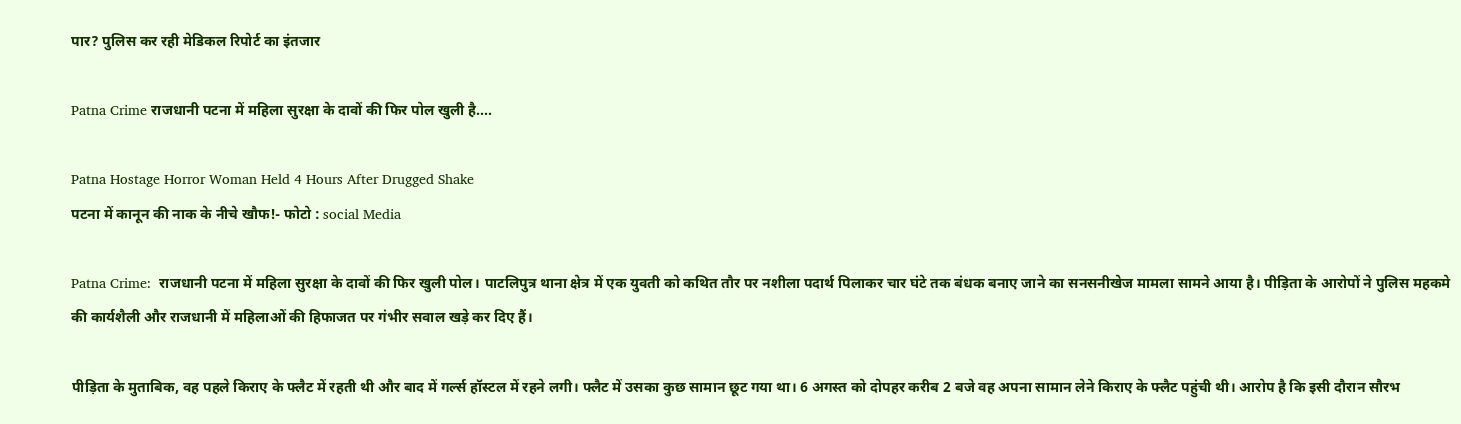पार? पुलिस कर रही मेडिकल रिपोर्ट का इंतजार

Patna Crime राजधानी पटना में महिला सुरक्षा के दावों की फिर पोल खुली है....

Patna Hostage Horror Woman Held 4 Hours After Drugged Shake
पटना में कानून की नाक के नीचे खौफ!- फोटो : social Media

Patna Crime:  राजधानी पटना में महिला सुरक्षा के दावों की फिर खुली पोल। पाटलिपुत्र थाना क्षेत्र में एक युवती को कथित तौर पर नशीला पदार्थ पिलाकर चार घंटे तक बंधक बनाए जाने का सनसनीखेज मामला सामने आया है। पीड़िता के आरोपों ने पुलिस महकमे की कार्यशैली और राजधानी में महिलाओं की हिफाजत पर गंभीर सवाल खड़े कर दिए हैं।

पीड़िता के मुताबिक, वह पहले किराए के फ्लैट में रहती थी और बाद में गर्ल्स हॉस्टल में रहने लगी। फ्लैट में उसका कुछ सामान छूट गया था। 6 अगस्त को दोपहर करीब 2 बजे वह अपना सामान लेने किराए के फ्लैट पहुंची थी। आरोप है कि इसी दौरान सौरभ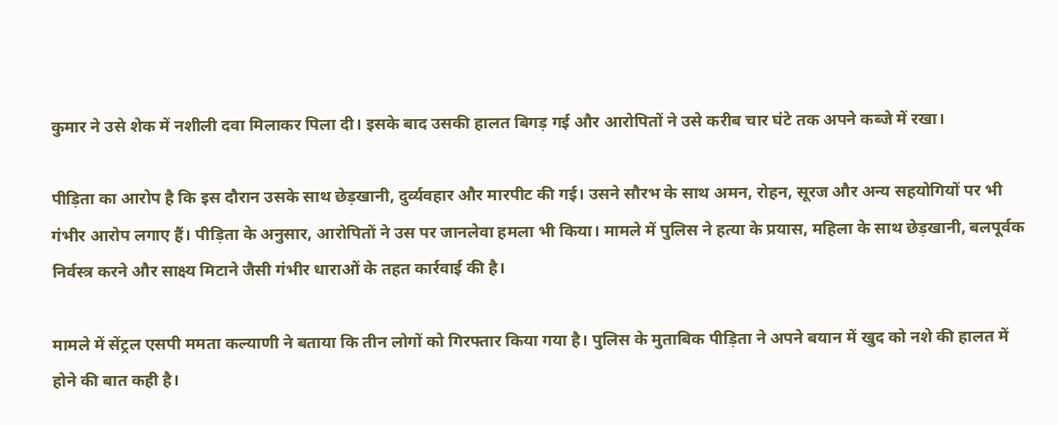कुमार ने उसे शेक में नशीली दवा मिलाकर पिला दी। इसके बाद उसकी हालत बिगड़ गई और आरोपितों ने उसे करीब चार घंटे तक अपने कब्जे में रखा।

पीड़िता का आरोप है कि इस दौरान उसके साथ छेड़खानी, दुर्व्यवहार और मारपीट की गई। उसने सौरभ के साथ अमन, रोहन, सूरज और अन्य सहयोगियों पर भी गंभीर आरोप लगाए हैं। पीड़िता के अनुसार, आरोपितों ने उस पर जानलेवा हमला भी किया। मामले में पुलिस ने हत्या के प्रयास, महिला के साथ छेड़खानी, बलपूर्वक निर्वस्त्र करने और साक्ष्य मिटाने जैसी गंभीर धाराओं के तहत कार्रवाई की है।

मामले में सेंट्रल एसपी ममता कल्याणी ने बताया कि तीन लोगों को गिरफ्तार किया गया है। पुलिस के मुताबिक पीड़िता ने अपने बयान में खुद को नशे की हालत में होने की बात कही है।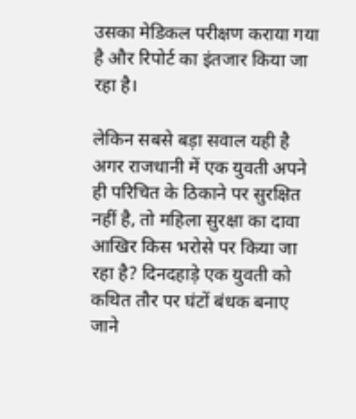उसका मेडिकल परीक्षण कराया गया है और रिपोर्ट का इंतजार किया जा रहा है।

लेकिन सबसे बड़ा सवाल यही है अगर राजधानी में एक युवती अपने ही परिचित के ठिकाने पर सुरक्षित नहीं है, तो महिला सुरक्षा का दावा आखिर किस भरोसे पर किया जा रहा है? दिनदहाड़े एक युवती को कथित तौर पर घंटों बंधक बनाए जाने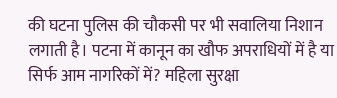की घटना पुलिस की चौकसी पर भी सवालिया निशान लगाती है। पटना में कानून का खौफ अपराधियों में है या सिर्फ आम नागरिकों में? महिला सुरक्षा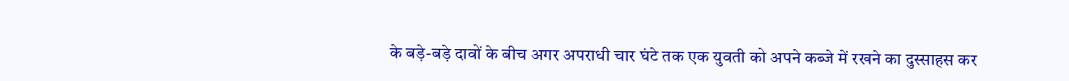के बड़े-बड़े दावों के बीच अगर अपराधी चार घंटे तक एक युवती को अपने कब्जे में रखने का दुस्साहस कर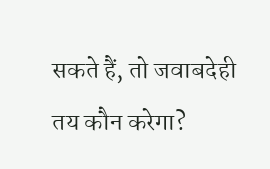सकते हैं, तो जवाबदेही तय कौन करेगा?